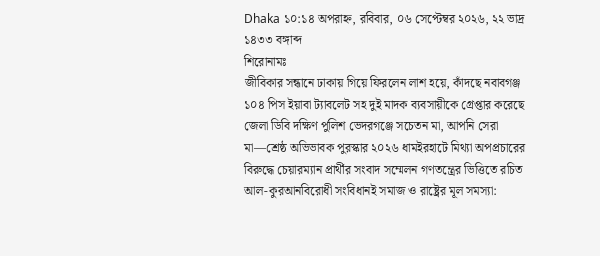Dhaka ১০:১৪ অপরাহ্ন, রবিবার, ০৬ সেপ্টেম্বর ২০২৬, ২২ ভাদ্র ১৪৩৩ বঙ্গাব্দ
শিরোনামঃ
জীবিকার সন্ধানে ঢাকায় গিয়ে ফিরলেন লাশ হয়ে, কাঁদছে নবাবগঞ্জ ১০৪ পিস ইয়াবা ট্যাবলেট সহ দুই মাদক ব্যবসায়ীকে গ্রেপ্তার করেছে জেলা ডিবি দক্ষিণ পুলিশ ভেদরগঞ্জে সচেতন মা, আপনি সেরা মা—শ্রেষ্ঠ অভিভাবক পুরস্কার ২০২৬ ধামইরহাটে মিথ্যা অপপ্রচারের বিরুদ্ধে চেয়ারম্যান প্রার্থীর সংবাদ সম্মেলন গণতন্ত্রের ভিত্তিতে রচিত আল-কুরআনবিরোধী সংবিধানই সমাজ ও রাষ্ট্রের মূল সমস্যা: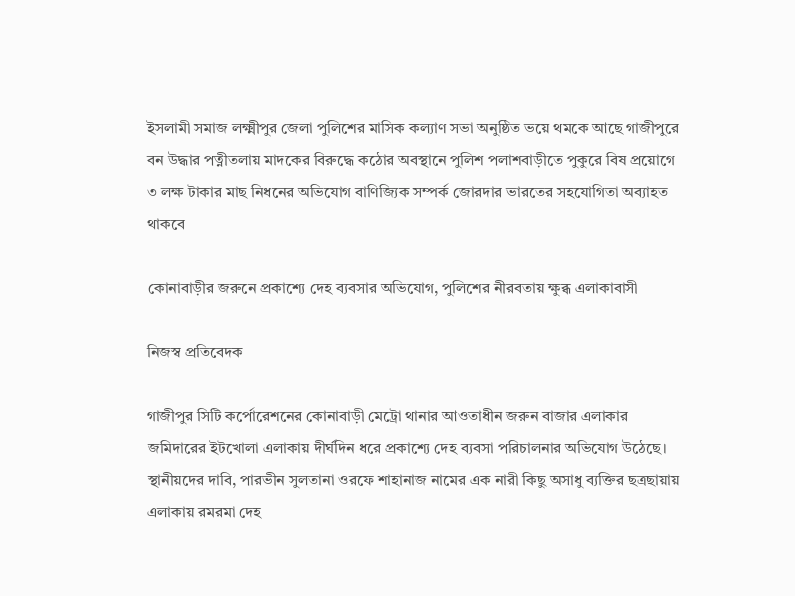ইসলামী সমাজ লক্ষ্মীপুর জেলা পুলিশের মাসিক কল্যাণ সভা অনুষ্ঠিত ভয়ে থমকে আছে গাজীপুরে বন উদ্ধার পত্নীতলায় মাদকের বিরুদ্ধে কঠোর অবস্থানে পুলিশ পলাশবাড়ীতে পুকুরে বিষ প্রয়োগে ৩ লক্ষ টাকার মাছ নিধনের অভিযোগ বাণিজ্যিক সম্পর্ক জোরদার ভারতের সহযোগিতা অব্যাহত থাকবে

কোনাবাড়ীর জরুনে প্রকাশ্যে দেহ ব্যবসার অভিযোগ, পুলিশের নীরবতায় ক্ষুব্ধ এলাকাবাসী

নিজস্ব প্রতিবেদক

গাজীপুর সিটি কর্পোরেশনের কোনাবাড়ী মেট্রো থানার আওতাধীন জরুন বাজার এলাকার জমিদারের ইটখোলা এলাকায় দীর্ঘদিন ধরে প্রকাশ্যে দেহ ব্যবসা পরিচালনার অভিযোগ উঠেছে। স্থানীয়দের দাবি, পারভীন সুলতানা ওরফে শাহানাজ নামের এক নারী কিছু অসাধু ব্যক্তির ছত্রছায়ায় এলাকায় রমরমা দেহ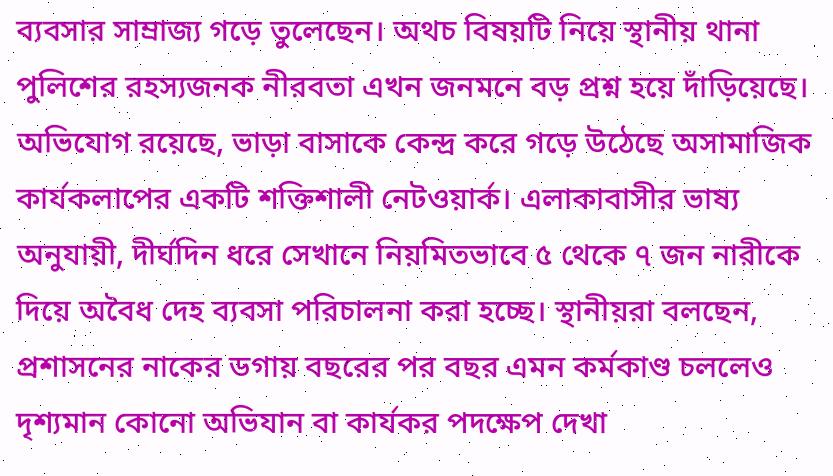ব্যবসার সাম্রাজ্য গড়ে তুলেছেন। অথচ বিষয়টি নিয়ে স্থানীয় থানা পুলিশের রহস্যজনক নীরবতা এখন জনমনে বড় প্রশ্ন হয়ে দাঁড়িয়েছে।
অভিযোগ রয়েছে, ভাড়া বাসাকে কেন্দ্র করে গড়ে উঠেছে অসামাজিক কার্যকলাপের একটি শক্তিশালী নেটওয়ার্ক। এলাকাবাসীর ভাষ্য অনুযায়ী, দীর্ঘদিন ধরে সেখানে নিয়মিতভাবে ৫ থেকে ৭ জন নারীকে দিয়ে অবৈধ দেহ ব্যবসা পরিচালনা করা হচ্ছে। স্থানীয়রা বলছেন, প্রশাসনের নাকের ডগায় বছরের পর বছর এমন কর্মকাণ্ড চললেও দৃশ্যমান কোনো অভিযান বা কার্যকর পদক্ষেপ দেখা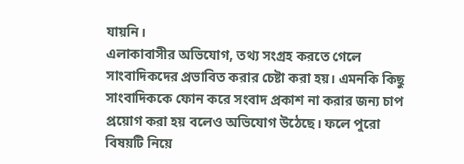যায়নি।
এলাকাবাসীর অভিযোগ, তথ্য সংগ্রহ করতে গেলে সাংবাদিকদের প্রভাবিত করার চেষ্টা করা হয়। এমনকি কিছু সাংবাদিককে ফোন করে সংবাদ প্রকাশ না করার জন্য চাপ প্রয়োগ করা হয় বলেও অভিযোগ উঠেছে। ফলে পুরো বিষয়টি নিয়ে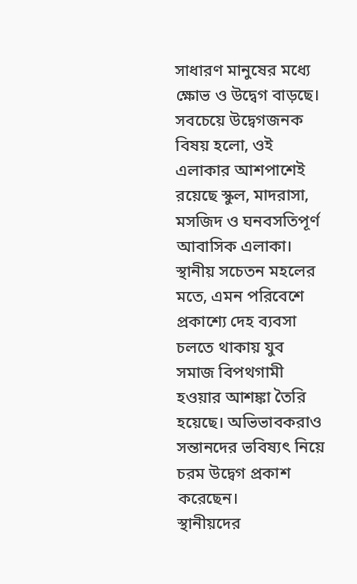সাধারণ মানুষের মধ্যে ক্ষোভ ও উদ্বেগ বাড়ছে।
সবচেয়ে উদ্বেগজনক বিষয় হলো, ওই এলাকার আশপাশেই রয়েছে স্কুল, মাদরাসা, মসজিদ ও ঘনবসতিপূর্ণ আবাসিক এলাকা। স্থানীয় সচেতন মহলের মতে, এমন পরিবেশে প্রকাশ্যে দেহ ব্যবসা চলতে থাকায় যুব সমাজ বিপথগামী হওয়ার আশঙ্কা তৈরি হয়েছে। অভিভাবকরাও সন্তানদের ভবিষ্যৎ নিয়ে চরম উদ্বেগ প্রকাশ করেছেন।
স্থানীয়দের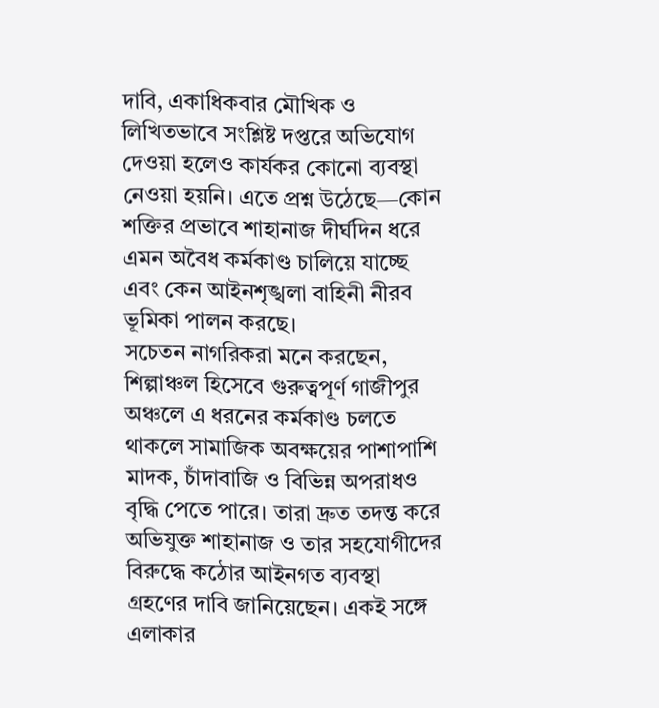দাবি, একাধিকবার মৌখিক ও লিখিতভাবে সংশ্লিষ্ট দপ্তরে অভিযোগ দেওয়া হলেও কার্যকর কোনো ব্যবস্থা নেওয়া হয়নি। এতে প্রশ্ন উঠেছে—কোন শক্তির প্রভাবে শাহানাজ দীর্ঘদিন ধরে এমন অবৈধ কর্মকাণ্ড চালিয়ে যাচ্ছে এবং কেন আইনশৃঙ্খলা বাহিনী নীরব ভূমিকা পালন করছে।
সচেতন নাগরিকরা মনে করছেন, শিল্পাঞ্চল হিসেবে গুরুত্বপূর্ণ গাজীপুর অঞ্চলে এ ধরনের কর্মকাণ্ড চলতে থাকলে সামাজিক অবক্ষয়ের পাশাপাশি মাদক, চাঁদাবাজি ও বিভিন্ন অপরাধও বৃদ্ধি পেতে পারে। তারা দ্রুত তদন্ত করে অভিযুক্ত শাহানাজ ও তার সহযোগীদের বিরুদ্ধে কঠোর আইনগত ব্যবস্থা গ্রহণের দাবি জানিয়েছেন। একই সঙ্গে এলাকার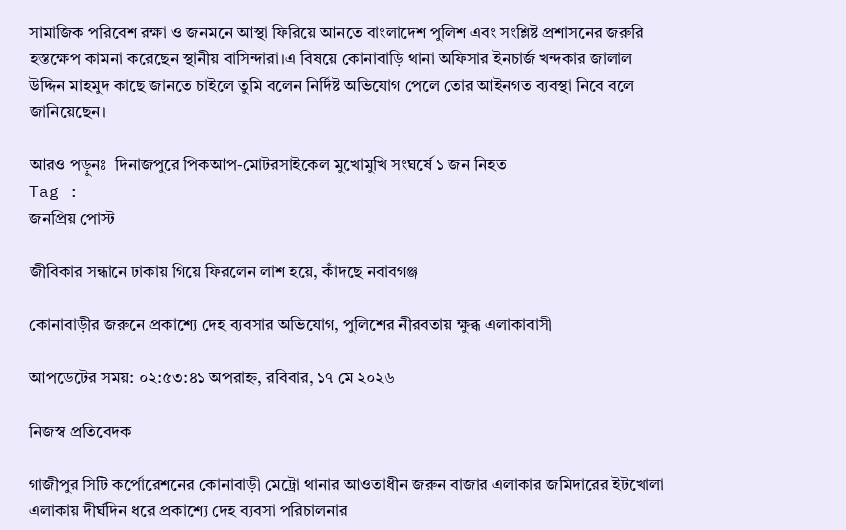সামাজিক পরিবেশ রক্ষা ও জনমনে আস্থা ফিরিয়ে আনতে বাংলাদেশ পুলিশ এবং সংশ্লিষ্ট প্রশাসনের জরুরি হস্তক্ষেপ কামনা করেছেন স্থানীয় বাসিন্দারা।এ বিষয়ে কোনাবাড়ি থানা অফিসার ইনচার্জ খন্দকার জালাল উদ্দিন মাহমুদ কাছে জানতে চাইলে তুমি বলেন নির্দিষ্ট অভিযোগ পেলে তোর আইনগত ব্যবস্থা নিবে বলে জানিয়েছেন।

আরও পড়ুনঃ  দিনাজপুরে পিকআপ-মোটরসাইকেল মুখোমুখি সংঘর্ষে ১ জন নিহত
Tag :
জনপ্রিয় পোস্ট

জীবিকার সন্ধানে ঢাকায় গিয়ে ফিরলেন লাশ হয়ে, কাঁদছে নবাবগঞ্জ

কোনাবাড়ীর জরুনে প্রকাশ্যে দেহ ব্যবসার অভিযোগ, পুলিশের নীরবতায় ক্ষুব্ধ এলাকাবাসী

আপডেটের সময়: ০২:৫৩:৪১ অপরাহ্ন, রবিবার, ১৭ মে ২০২৬

নিজস্ব প্রতিবেদক

গাজীপুর সিটি কর্পোরেশনের কোনাবাড়ী মেট্রো থানার আওতাধীন জরুন বাজার এলাকার জমিদারের ইটখোলা এলাকায় দীর্ঘদিন ধরে প্রকাশ্যে দেহ ব্যবসা পরিচালনার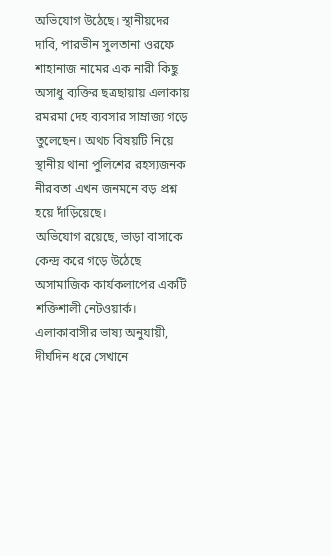অভিযোগ উঠেছে। স্থানীয়দের দাবি, পারভীন সুলতানা ওরফে শাহানাজ নামের এক নারী কিছু অসাধু ব্যক্তির ছত্রছায়ায় এলাকায় রমরমা দেহ ব্যবসার সাম্রাজ্য গড়ে তুলেছেন। অথচ বিষয়টি নিয়ে স্থানীয় থানা পুলিশের রহস্যজনক নীরবতা এখন জনমনে বড় প্রশ্ন হয়ে দাঁড়িয়েছে।
অভিযোগ রয়েছে, ভাড়া বাসাকে কেন্দ্র করে গড়ে উঠেছে অসামাজিক কার্যকলাপের একটি শক্তিশালী নেটওয়ার্ক। এলাকাবাসীর ভাষ্য অনুযায়ী, দীর্ঘদিন ধরে সেখানে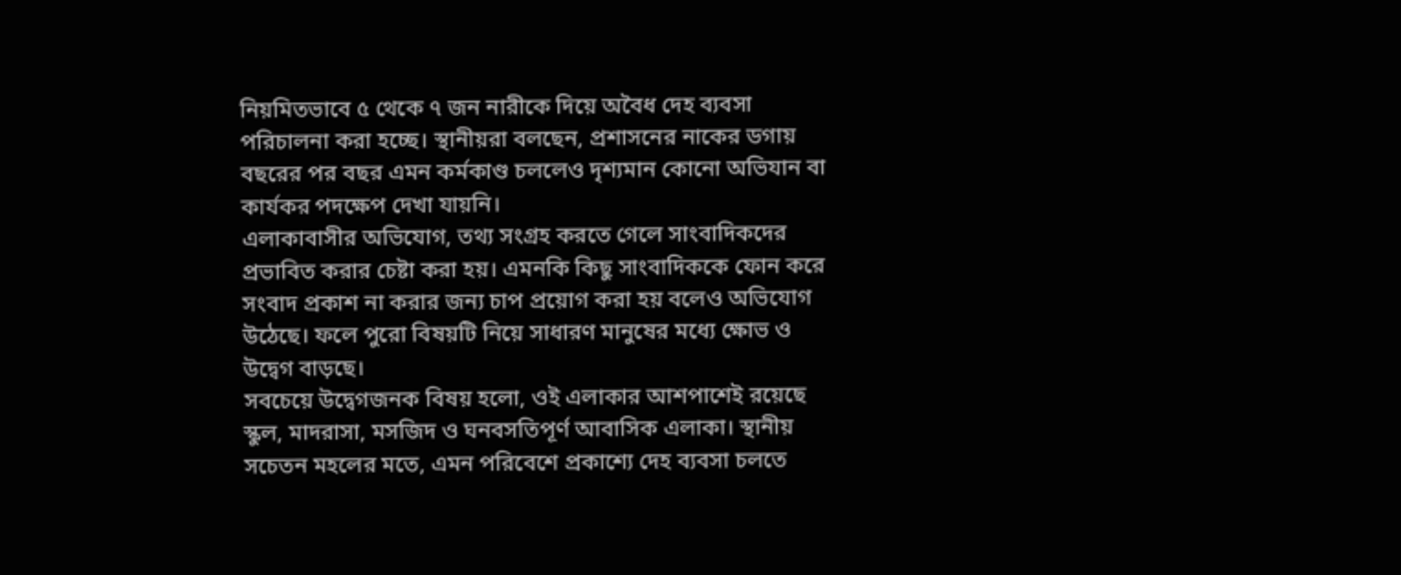নিয়মিতভাবে ৫ থেকে ৭ জন নারীকে দিয়ে অবৈধ দেহ ব্যবসা পরিচালনা করা হচ্ছে। স্থানীয়রা বলছেন, প্রশাসনের নাকের ডগায় বছরের পর বছর এমন কর্মকাণ্ড চললেও দৃশ্যমান কোনো অভিযান বা কার্যকর পদক্ষেপ দেখা যায়নি।
এলাকাবাসীর অভিযোগ, তথ্য সংগ্রহ করতে গেলে সাংবাদিকদের প্রভাবিত করার চেষ্টা করা হয়। এমনকি কিছু সাংবাদিককে ফোন করে সংবাদ প্রকাশ না করার জন্য চাপ প্রয়োগ করা হয় বলেও অভিযোগ উঠেছে। ফলে পুরো বিষয়টি নিয়ে সাধারণ মানুষের মধ্যে ক্ষোভ ও উদ্বেগ বাড়ছে।
সবচেয়ে উদ্বেগজনক বিষয় হলো, ওই এলাকার আশপাশেই রয়েছে স্কুল, মাদরাসা, মসজিদ ও ঘনবসতিপূর্ণ আবাসিক এলাকা। স্থানীয় সচেতন মহলের মতে, এমন পরিবেশে প্রকাশ্যে দেহ ব্যবসা চলতে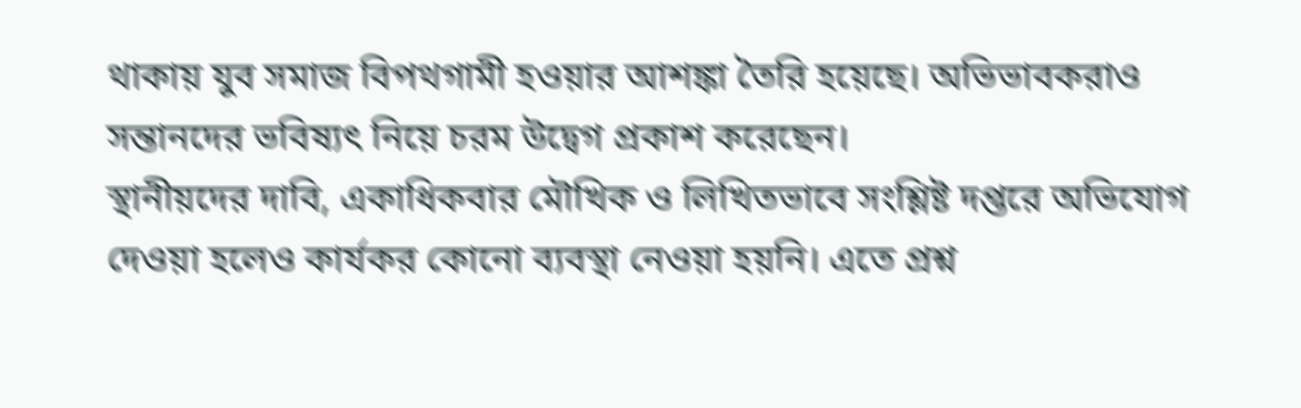থাকায় যুব সমাজ বিপথগামী হওয়ার আশঙ্কা তৈরি হয়েছে। অভিভাবকরাও সন্তানদের ভবিষ্যৎ নিয়ে চরম উদ্বেগ প্রকাশ করেছেন।
স্থানীয়দের দাবি, একাধিকবার মৌখিক ও লিখিতভাবে সংশ্লিষ্ট দপ্তরে অভিযোগ দেওয়া হলেও কার্যকর কোনো ব্যবস্থা নেওয়া হয়নি। এতে প্রশ্ন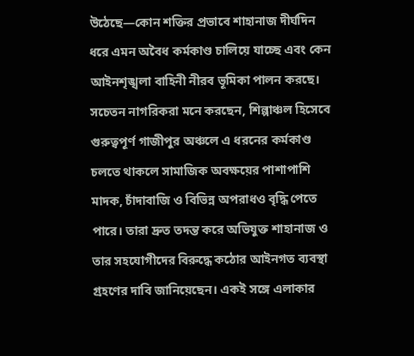উঠেছে—কোন শক্তির প্রভাবে শাহানাজ দীর্ঘদিন ধরে এমন অবৈধ কর্মকাণ্ড চালিয়ে যাচ্ছে এবং কেন আইনশৃঙ্খলা বাহিনী নীরব ভূমিকা পালন করছে।
সচেতন নাগরিকরা মনে করছেন, শিল্পাঞ্চল হিসেবে গুরুত্বপূর্ণ গাজীপুর অঞ্চলে এ ধরনের কর্মকাণ্ড চলতে থাকলে সামাজিক অবক্ষয়ের পাশাপাশি মাদক, চাঁদাবাজি ও বিভিন্ন অপরাধও বৃদ্ধি পেতে পারে। তারা দ্রুত তদন্ত করে অভিযুক্ত শাহানাজ ও তার সহযোগীদের বিরুদ্ধে কঠোর আইনগত ব্যবস্থা গ্রহণের দাবি জানিয়েছেন। একই সঙ্গে এলাকার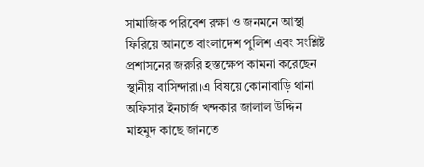সামাজিক পরিবেশ রক্ষা ও জনমনে আস্থা ফিরিয়ে আনতে বাংলাদেশ পুলিশ এবং সংশ্লিষ্ট প্রশাসনের জরুরি হস্তক্ষেপ কামনা করেছেন স্থানীয় বাসিন্দারা।এ বিষয়ে কোনাবাড়ি থানা অফিসার ইনচার্জ খন্দকার জালাল উদ্দিন মাহমুদ কাছে জানতে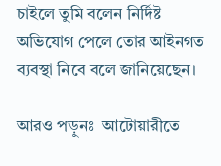চাইলে তুমি বলেন নির্দিষ্ট অভিযোগ পেলে তোর আইনগত ব্যবস্থা নিবে বলে জানিয়েছেন।

আরও পড়ুনঃ  আটোয়ারীতে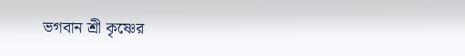ভগবান শ্রী কৃষ্ণের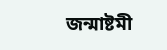জন্মাষ্টমী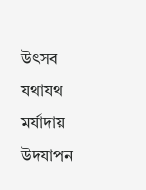উৎসব যথাযথ মর্যাদায় উদযাপন